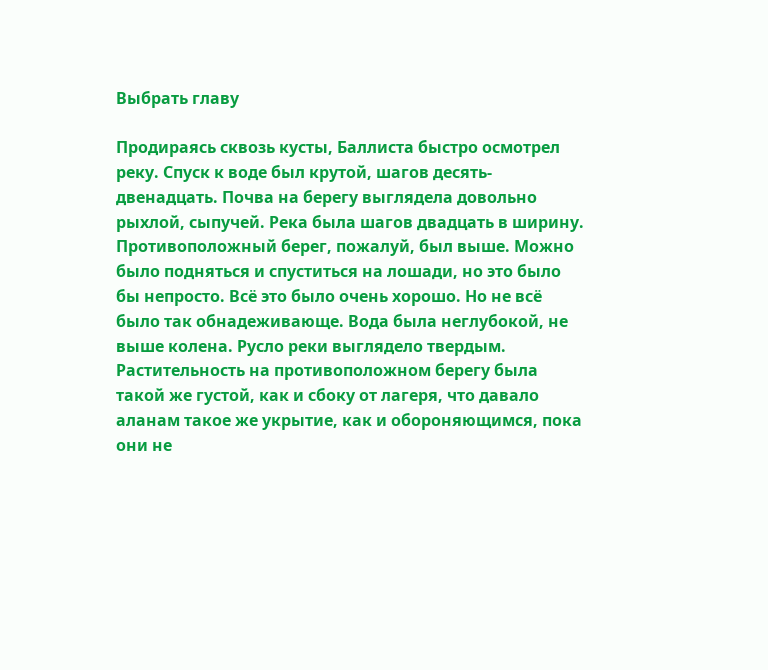Выбрать главу

Продираясь сквозь кусты, Баллиста быстро осмотрел реку. Спуск к воде был крутой, шагов десять-двенадцать. Почва на берегу выглядела довольно рыхлой, сыпучей. Река была шагов двадцать в ширину. Противоположный берег, пожалуй, был выше. Можно было подняться и спуститься на лошади, но это было бы непросто. Всё это было очень хорошо. Но не всё было так обнадеживающе. Вода была неглубокой, не выше колена. Русло реки выглядело твердым. Растительность на противоположном берегу была такой же густой, как и сбоку от лагеря, что давало аланам такое же укрытие, как и обороняющимся, пока они не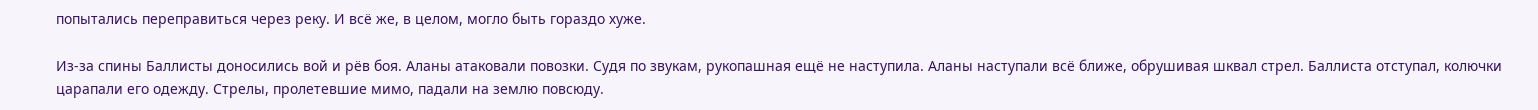попытались переправиться через реку. И всё же, в целом, могло быть гораздо хуже.

Из-за спины Баллисты доносились вой и рёв боя. Аланы атаковали повозки. Судя по звукам, рукопашная ещё не наступила. Аланы наступали всё ближе, обрушивая шквал стрел. Баллиста отступал, колючки царапали его одежду. Стрелы, пролетевшие мимо, падали на землю повсюду.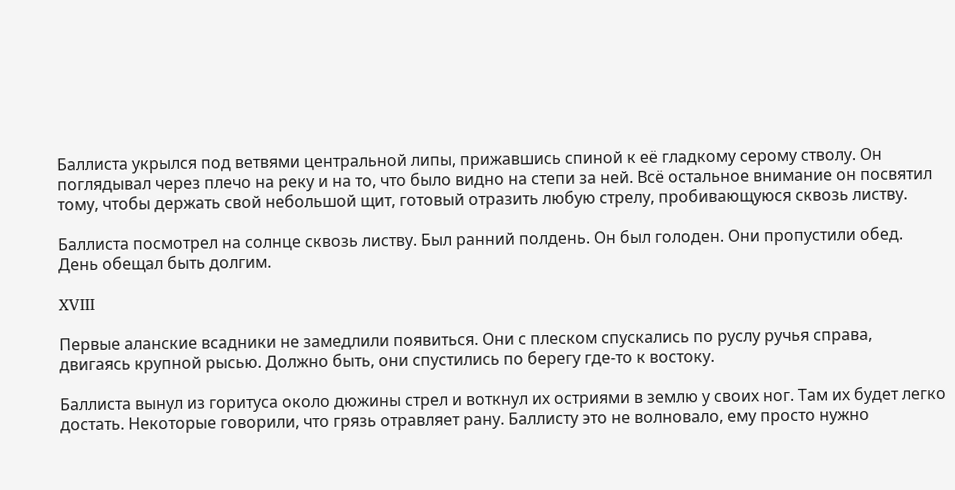Баллиста укрылся под ветвями центральной липы, прижавшись спиной к её гладкому серому стволу. Он поглядывал через плечо на реку и на то, что было видно на степи за ней. Всё остальное внимание он посвятил тому, чтобы держать свой небольшой щит, готовый отразить любую стрелу, пробивающуюся сквозь листву.

Баллиста посмотрел на солнце сквозь листву. Был ранний полдень. Он был голоден. Они пропустили обед. День обещал быть долгим.

XVIII

Первые аланские всадники не замедлили появиться. Они с плеском спускались по руслу ручья справа, двигаясь крупной рысью. Должно быть, они спустились по берегу где-то к востоку.

Баллиста вынул из горитуса около дюжины стрел и воткнул их остриями в землю у своих ног. Там их будет легко достать. Некоторые говорили, что грязь отравляет рану. Баллисту это не волновало, ему просто нужно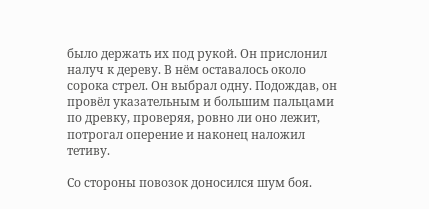было держать их под рукой. Он прислонил налуч к дереву. В нём оставалось около сорока стрел. Он выбрал одну. Подождав, он провёл указательным и большим пальцами по древку, проверяя, ровно ли оно лежит, потрогал оперение и наконец наложил тетиву.

Со стороны повозок доносился шум боя.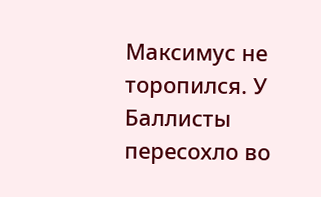Максимус не торопился. У Баллисты пересохло во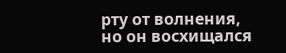рту от волнения, но он восхищался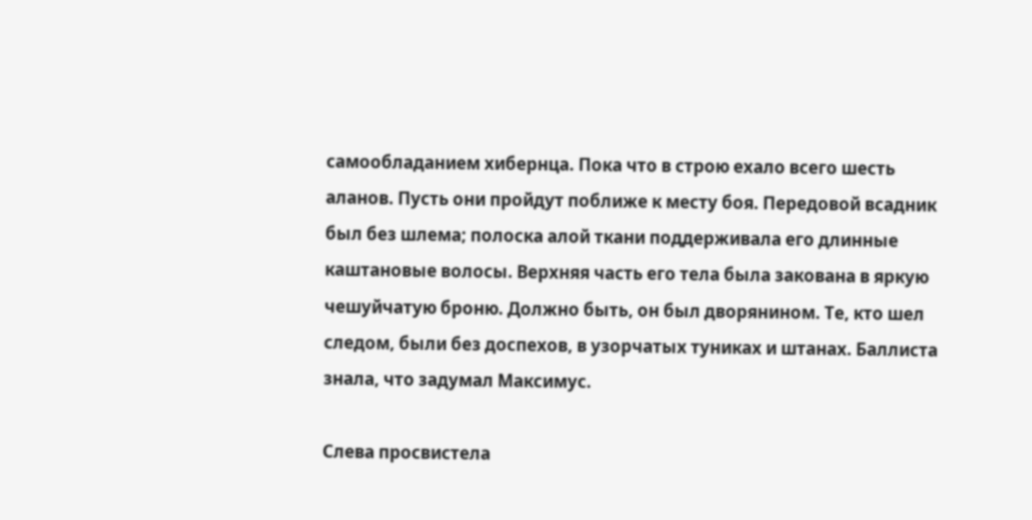самообладанием хибернца. Пока что в строю ехало всего шесть аланов. Пусть они пройдут поближе к месту боя. Передовой всадник был без шлема; полоска алой ткани поддерживала его длинные каштановые волосы. Верхняя часть его тела была закована в яркую чешуйчатую броню. Должно быть, он был дворянином. Те, кто шел следом, были без доспехов, в узорчатых туниках и штанах. Баллиста знала, что задумал Максимус.

Слева просвистела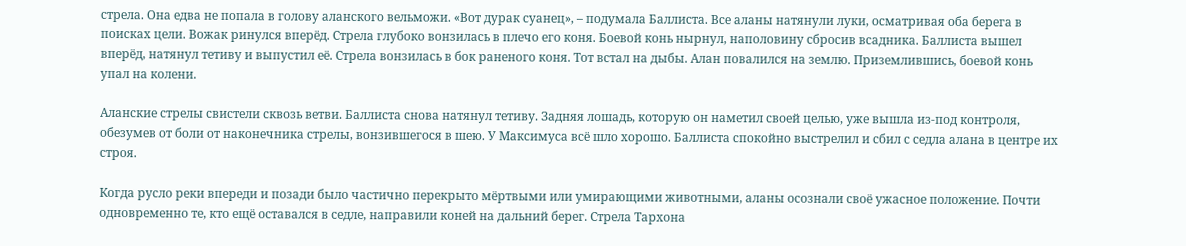стрела. Она едва не попала в голову аланского вельможи. «Вот дурак суанец», – подумала Баллиста. Все аланы натянули луки, осматривая оба берега в поисках цели. Вожак ринулся вперёд. Стрела глубоко вонзилась в плечо его коня. Боевой конь нырнул, наполовину сбросив всадника. Баллиста вышел вперёд, натянул тетиву и выпустил её. Стрела вонзилась в бок раненого коня. Тот встал на дыбы. Алан повалился на землю. Приземлившись, боевой конь упал на колени.

Аланские стрелы свистели сквозь ветви. Баллиста снова натянул тетиву. Задняя лошадь, которую он наметил своей целью, уже вышла из-под контроля, обезумев от боли от наконечника стрелы, вонзившегося в шею. У Максимуса всё шло хорошо. Баллиста спокойно выстрелил и сбил с седла алана в центре их строя.

Когда русло реки впереди и позади было частично перекрыто мёртвыми или умирающими животными, аланы осознали своё ужасное положение. Почти одновременно те, кто ещё оставался в седле, направили коней на дальний берег. Стрела Тархона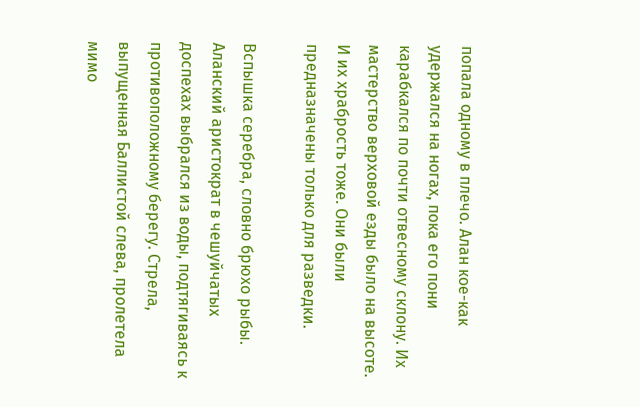попала одному в плечо. Алан кое-как удержался на ногах, пока его пони карабкался по почти отвесному склону. Их мастерство верховой езды было на высоте. И их храбрость тоже. Они были предназначены только для разведки.

Вспышка серебра, словно брюхо рыбы. Аланский аристократ в чешуйчатых доспехах выбрался из воды, подтягиваясь к противоположному берегу. Стрела, выпущенная Баллистой слева, пролетела мимо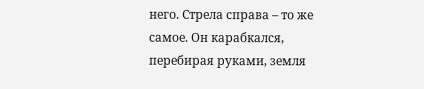него. Стрела справа – то же самое. Он карабкался, перебирая руками, земля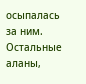осыпалась за ним. Остальные аланы,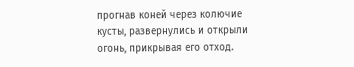прогнав коней через колючие кусты, развернулись и открыли огонь, прикрывая его отход.